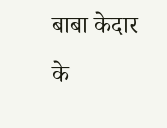बाबा केदार के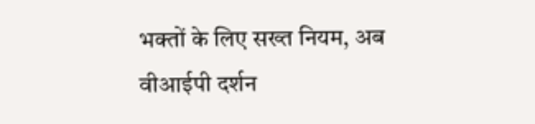भक्तों के लिए सख्त नियम, अब वीआईपी दर्शन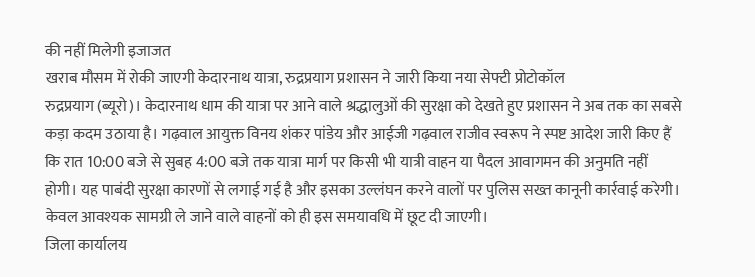की नहीं मिलेगी इजाजत
खराब मौसम में रोकी जाएगी केदारनाथ यात्रा, रुद्रप्रयाग प्रशासन ने जारी किया नया सेफ्टी प्रोटोकॉल
रुद्रप्रयाग (ब्यूरो)। केदारनाथ धाम की यात्रा पर आने वाले श्रद्धालुओं की सुरक्षा को देखते हुए प्रशासन ने अब तक का सबसे कड़ा कदम उठाया है। गढ़वाल आयुक्त विनय शंकर पांडेय और आईजी गढ़वाल राजीव स्वरूप ने स्पष्ट आदेश जारी किए हैं कि रात 10:00 बजे से सुबह 4:00 बजे तक यात्रा मार्ग पर किसी भी यात्री वाहन या पैदल आवागमन की अनुमति नहीं होगी। यह पाबंदी सुरक्षा कारणों से लगाई गई है और इसका उल्लंघन करने वालों पर पुलिस सख्त कानूनी कार्रवाई करेगी। केवल आवश्यक सामग्री ले जाने वाले वाहनों को ही इस समयावधि में छूट दी जाएगी।
जिला कार्यालय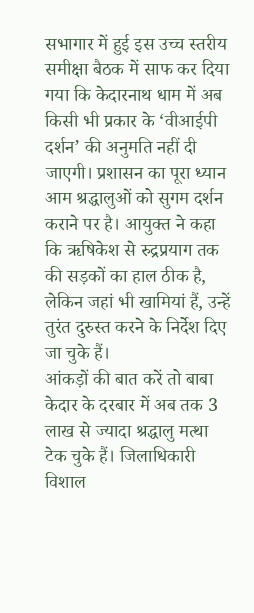सभागार में हुई इस उच्च स्तरीय समीक्षा बैठक में साफ कर दिया गया कि केदारनाथ धाम में अब किसी भी प्रकार के ‘वीआईपी दर्शन’ की अनुमति नहीं दी जाएगी। प्रशासन का पूरा ध्यान आम श्रद्धालुओं को सुगम दर्शन कराने पर है। आयुक्त ने कहा कि ऋषिकेश से रुद्रप्रयाग तक की सड़कों का हाल ठीक है, लेकिन जहां भी खामियां हैं, उन्हें तुरंत दुरुस्त करने के निर्देश दिए जा चुके हैं।
आंकड़ों की बात करें तो बाबा केदार के दरबार में अब तक 3 लाख से ज्यादा श्रद्धालु मत्था टेक चुके हैं। जिलाधिकारी विशाल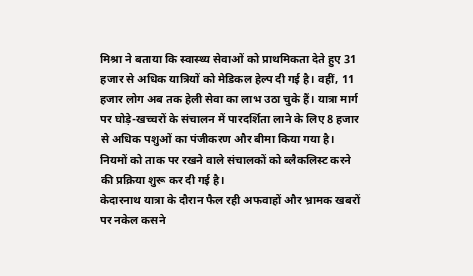मिश्रा ने बताया कि स्वास्थ्य सेवाओं को प्राथमिकता देते हुए 31 हजार से अधिक यात्रियों को मेडिकल हेल्प दी गई है। वहीं, 11 हजार लोग अब तक हेली सेवा का लाभ उठा चुके हैं। यात्रा मार्ग पर घोड़े-खच्चरों के संचालन में पारदर्शिता लाने के लिए 8 हजार से अधिक पशुओं का पंजीकरण और बीमा किया गया है। नियमों को ताक पर रखने वाले संचालकों को ब्लैकलिस्ट करने की प्रक्रिया शुरू कर दी गई है।
केदारनाथ यात्रा के दौरान फैल रही अफवाहों और भ्रामक खबरों पर नकेल कसने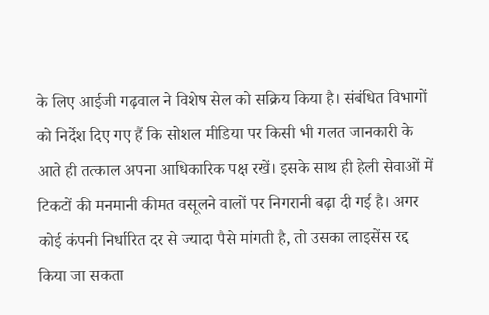के लिए आईजी गढ़वाल ने विशेष सेल को सक्रिय किया है। संबंधित विभागों को निर्देश दिए गए हैं कि सोशल मीडिया पर किसी भी गलत जानकारी के आते ही तत्काल अपना आधिकारिक पक्ष रखें। इसके साथ ही हेली सेवाओं में टिकटों की मनमानी कीमत वसूलने वालों पर निगरानी बढ़ा दी गई है। अगर कोई कंपनी निर्धारित दर से ज्यादा पैसे मांगती है, तो उसका लाइसेंस रद्द किया जा सकता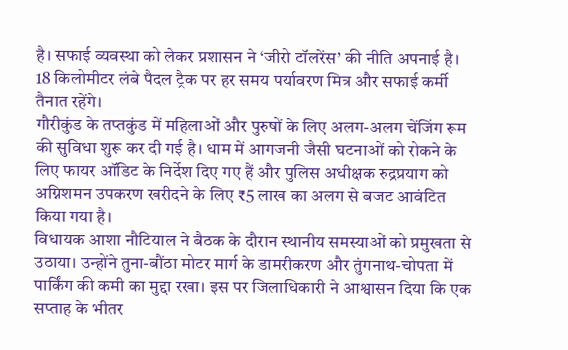है। सफाई व्यवस्था को लेकर प्रशासन ने ‘जीरो टॉलरेंस’ की नीति अपनाई है। 18 किलोमीटर लंबे पैदल ट्रैक पर हर समय पर्यावरण मित्र और सफाई कर्मी तैनात रहेंगे।
गौरीकुंड के तप्तकुंड में महिलाओं और पुरुषों के लिए अलग-अलग चेंजिंग रूम की सुविधा शुरू कर दी गई है। धाम में आगजनी जैसी घटनाओं को रोकने के लिए फायर ऑडिट के निर्देश दिए गए हैं और पुलिस अधीक्षक रुद्रप्रयाग को अग्निशमन उपकरण खरीदने के लिए ₹5 लाख का अलग से बजट आवंटित किया गया है।
विधायक आशा नौटियाल ने बैठक के दौरान स्थानीय समस्याओं को प्रमुखता से उठाया। उन्होंने तुना-बौंठा मोटर मार्ग के डामरीकरण और तुंगनाथ-चोपता में पार्किंग की कमी का मुद्दा रखा। इस पर जिलाधिकारी ने आश्वासन दिया कि एक सप्ताह के भीतर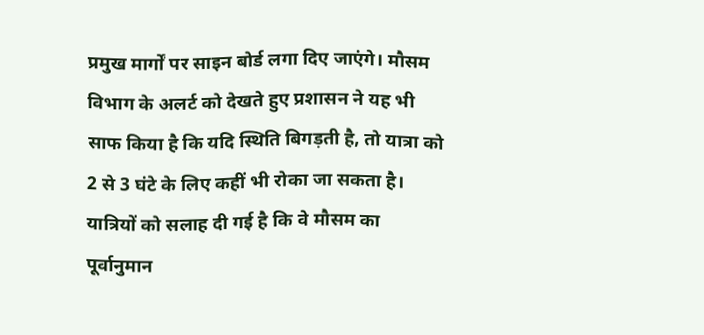प्रमुख मार्गों पर साइन बोर्ड लगा दिए जाएंगे। मौसम विभाग के अलर्ट को देखते हुए प्रशासन ने यह भी साफ किया है कि यदि स्थिति बिगड़ती है, तो यात्रा को 2 से 3 घंटे के लिए कहीं भी रोका जा सकता है। यात्रियों को सलाह दी गई है कि वे मौसम का पूर्वानुमान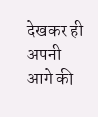देखकर ही अपनी आगे की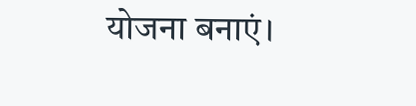योजना बनाएं।